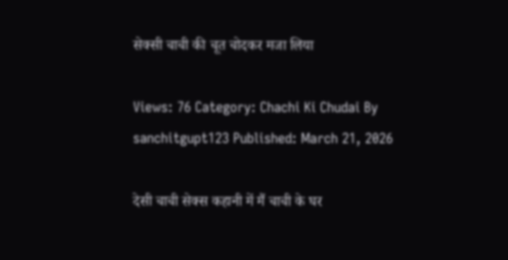सेक्सी चाची की चूत चोदकर मजा लिया

Views: 76 Category: Chachi Ki Chudai By sanchitgupt123 Published: March 21, 2026

देसी चाची सेक्स कहानी में मैं चाची के घर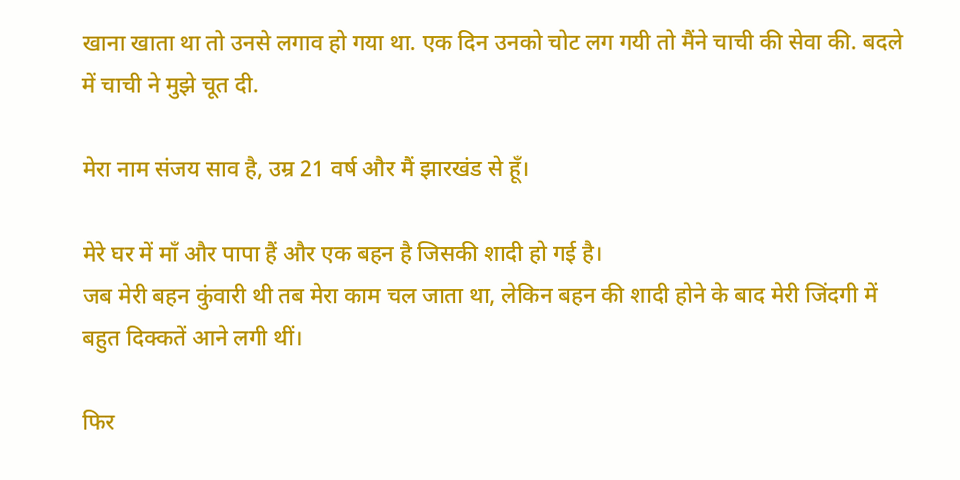खाना खाता था तो उनसे लगाव हो गया था. एक दिन उनको चोट लग गयी तो मैंने चाची की सेवा की. बदले में चाची ने मुझे चूत दी.

मेरा नाम संजय साव है, उम्र 21 वर्ष और मैं झारखंड से हूँ।

मेरे घर में माँ और पापा हैं और एक बहन है जिसकी शादी हो गई है।
जब मेरी बहन कुंवारी थी तब मेरा काम चल जाता था, लेकिन बहन की शादी होने के बाद मेरी जिंदगी में बहुत दिक्कतें आने लगी थीं।

फिर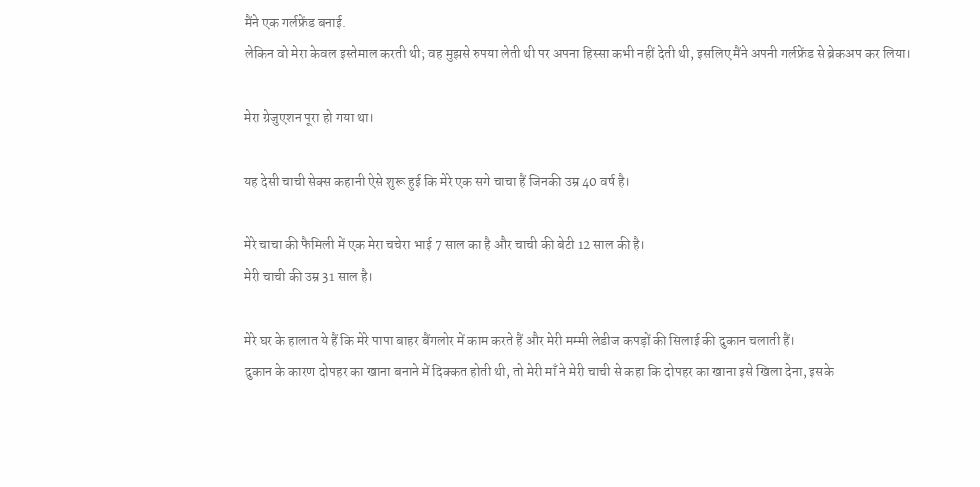मैंने एक गर्लफ्रेंड बनाई.
लेकिन वो मेरा केवल इस्तेमाल करती थी; वह मुझसे रुपया लेती थी पर अपना हिस्सा कभी नहीं देती थी, इसलिए मैंने अपनी गर्लफ्रेंड से ब्रेकअप कर लिया।

मेरा ग्रेजुएशन पूरा हो गया था।

यह देसी चाची सेक्स कहानी ऐसे शुरू हुई कि मेरे एक सगे चाचा हैं जिनकी उम्र 40 वर्ष है।

मेरे चाचा की फैमिली में एक मेरा चचेरा भाई 7 साल का है और चाची की बेटी 12 साल की है।
मेरी चाची की उम्र 31 साल है।

मेरे घर के हालात ये हैं कि मेरे पापा बाहर बैंगलोर में काम करते हैं और मेरी मम्मी लेडीज कपड़ों की सिलाई की दुकान चलाती हैं।
दुकान के कारण दोपहर का खाना बनाने में दिक्कत होती थी, तो मेरी माँ ने मेरी चाची से कहा कि दोपहर का खाना इसे खिला देना, इसके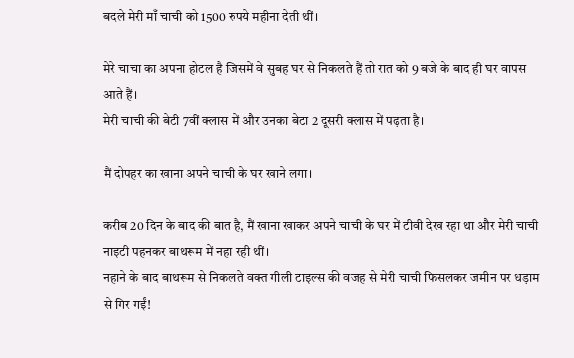बदले मेरी माँ चाची को 1500 रुपये महीना देती थीं।

मेरे चाचा का अपना होटल है जिसमें वे सुबह घर से निकलते हैं तो रात को 9 बजे के बाद ही घर वापस आते हैं।
मेरी चाची की बेटी 7वीं क्लास में और उनका बेटा 2 दूसरी क्लास में पढ़ता है।

मैं दोपहर का खाना अपने चाची के घर खाने लगा।

करीब 20 दिन के बाद की बात है, मैं खाना खाकर अपने चाची के घर में टीवी देख रहा था और मेरी चाची नाइटी पहनकर बाथरूम में नहा रही थीं।
नहाने के बाद बाथरूम से निकलते वक्त गीली टाइल्स की वजह से मेरी चाची फिसलकर जमीन पर धड़ाम से गिर गईं!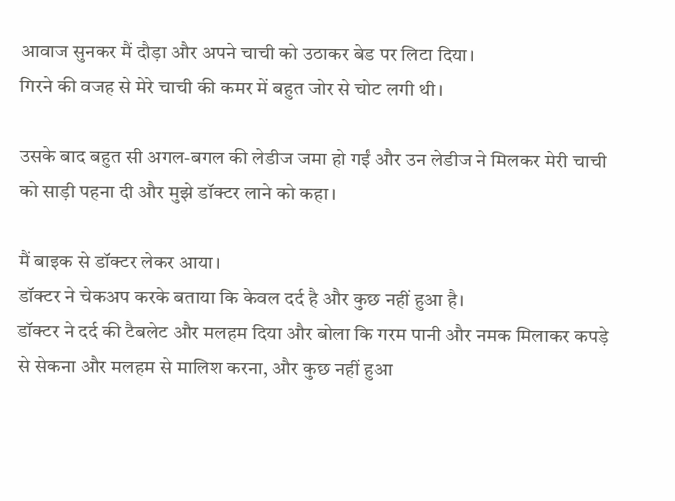आवाज सुनकर मैं दौड़ा और अपने चाची को उठाकर बेड पर लिटा दिया।
गिरने की वजह से मेरे चाची की कमर में बहुत जोर से चोट लगी थी।

उसके बाद बहुत सी अगल-बगल की लेडीज जमा हो गईं और उन लेडीज ने मिलकर मेरी चाची को साड़ी पहना दी और मुझे डॉक्टर लाने को कहा।

मैं बाइक से डॉक्टर लेकर आया।
डॉक्टर ने चेकअप करके बताया कि केवल दर्द है और कुछ नहीं हुआ है।
डॉक्टर ने दर्द की टैबलेट और मलहम दिया और बोला कि गरम पानी और नमक मिलाकर कपड़े से सेकना और मलहम से मालिश करना, और कुछ नहीं हुआ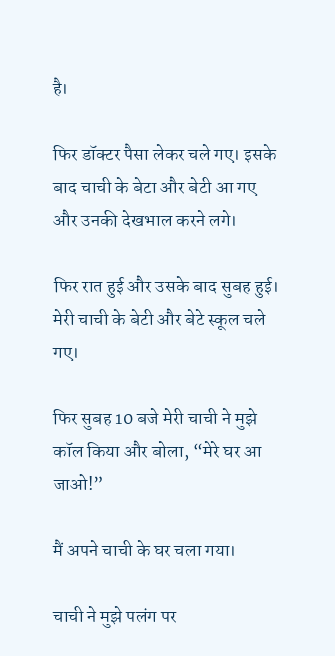है।

फिर डॉक्टर पैसा लेकर चले गए। इसके बाद चाची के बेटा और बेटी आ गए और उनकी देखभाल करने लगे।

फिर रात हुई और उसके बाद सुबह हुई।
मेरी चाची के बेटी और बेटे स्कूल चले गए।

फिर सुबह 10 बजे मेरी चाची ने मुझे कॉल किया और बोला, “मेरे घर आ जाओ!”

मैं अपने चाची के घर चला गया।

चाची ने मुझे पलंग पर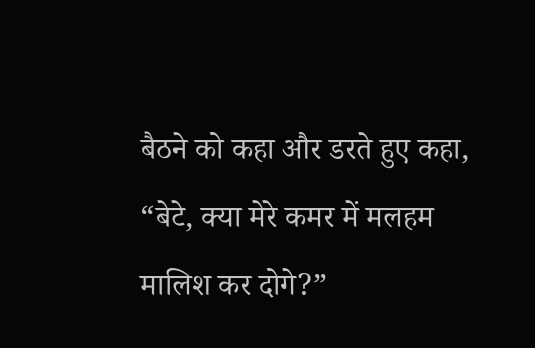बैठने को कहा और डरते हुए कहा, “बेटे, क्या मेरे कमर में मलहम मालिश कर दोगे?”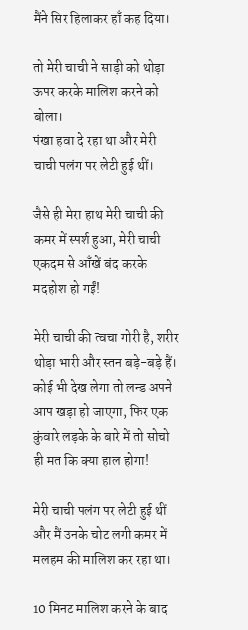मैंने सिर हिलाकर हाँ कह दिया।

तो मेरी चाची ने साड़ी को थोड़ा ऊपर करके मालिश करने को बोला।
पंखा हवा दे रहा था और मेरी चाची पलंग पर लेटी हुई थीं।

जैसे ही मेरा हाथ मेरी चाची की कमर में स्पर्श हुआ, मेरी चाची एकदम से आँखें बंद करके मदहोश हो गईं!

मेरी चाची की त्वचा गोरी है, शरीर थोड़ा भारी और स्तन बड़े-बड़े हैं।
कोई भी देख लेगा तो लन्ड अपने आप खड़ा हो जाएगा, फिर एक कुंवारे लड़के के बारे में तो सोचो ही मत कि क्या हाल होगा!

मेरी चाची पलंग पर लेटी हुई थीं और मैं उनके चोट लगी कमर में मलहम की मालिश कर रहा था।

10 मिनट मालिश करने के बाद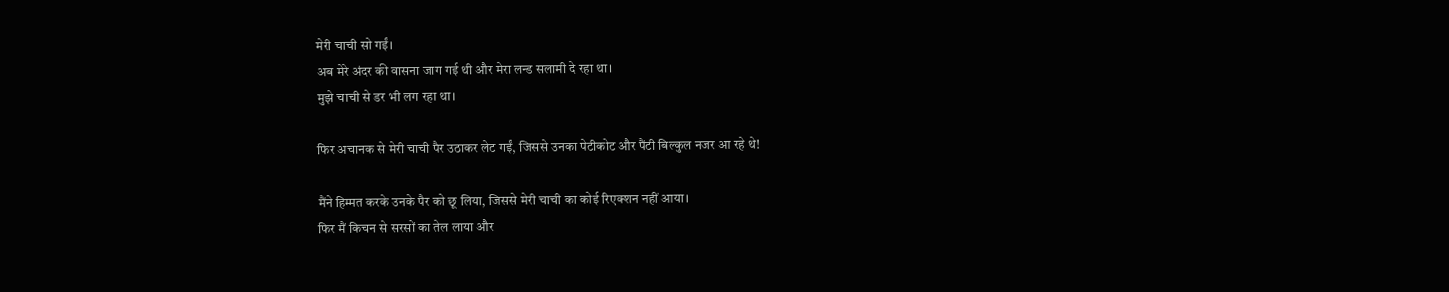मेरी चाची सो गईं।
अब मेरे अंदर की वासना जाग गई थी और मेरा लन्ड सलामी दे रहा था।
मुझे चाची से डर भी लग रहा था।

फिर अचानक से मेरी चाची पैर उठाकर लेट गईं, जिससे उनका पेटीकोट और पैंटी बिल्कुल नजर आ रहे थे!

मैंने हिम्मत करके उनके पैर को छू लिया, जिससे मेरी चाची का कोई रिएक्शन नहीं आया।
फिर मैं किचन से सरसों का तेल लाया और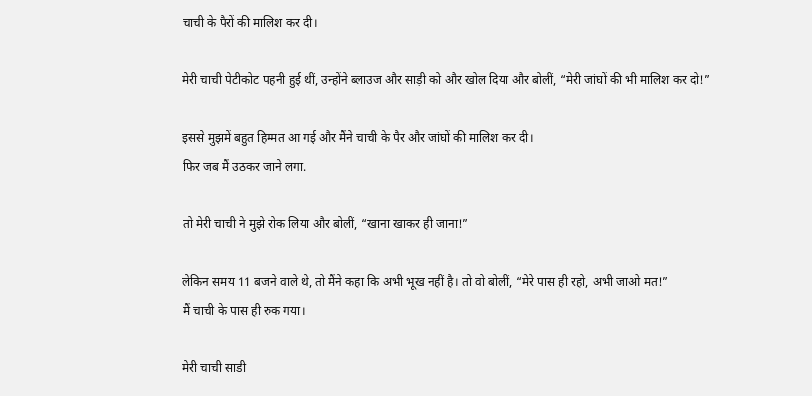चाची के पैरों की मालिश कर दी।

मेरी चाची पेटीकोट पहनी हुई थीं, उन्होंने ब्लाउज और साड़ी को और खोल दिया और बोलीं, “मेरी जांघों की भी मालिश कर दो!”

इससे मुझमें बहुत हिम्मत आ गई और मैंने चाची के पैर और जांघों की मालिश कर दी।
फिर जब मैं उठकर जाने लगा.

तो मेरी चाची ने मुझे रोक लिया और बोलीं, “खाना खाकर ही जाना!”

लेकिन समय 11 बजने वाले थे, तो मैंने कहा कि अभी भूख नहीं है। तो वो बोलीं, “मेरे पास ही रहो, अभी जाओ मत!”
मैं चाची के पास ही रुक गया।

मेरी चाची साडी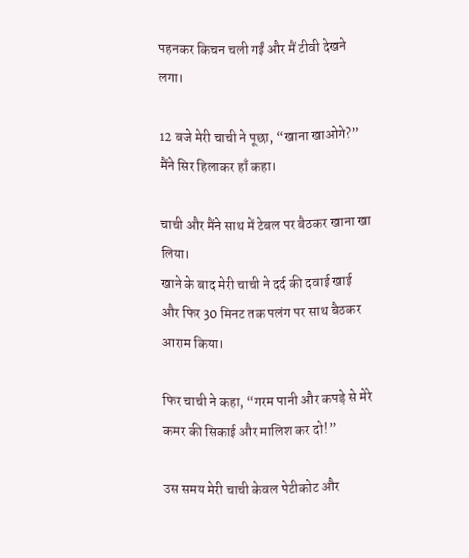पहनकर किचन चली गईं और मैं टीवी देखने लगा।

12 बजे मेरी चाची ने पूछा, “खाना खाओगे?”
मैंने सिर हिलाकर हाँ कहा।

चाची और मैंने साथ में टेबल पर बैठकर खाना खा लिया।
खाने के बाद मेरी चाची ने दर्द की दवाई खाई और फिर 30 मिनट तक पलंग पर साथ बैठकर आराम किया।

फिर चाची ने कहा, “गरम पानी और कपड़े से मेरे कमर की सिकाई और मालिश कर दो!”

उस समय मेरी चाची केवल पेटीकोट और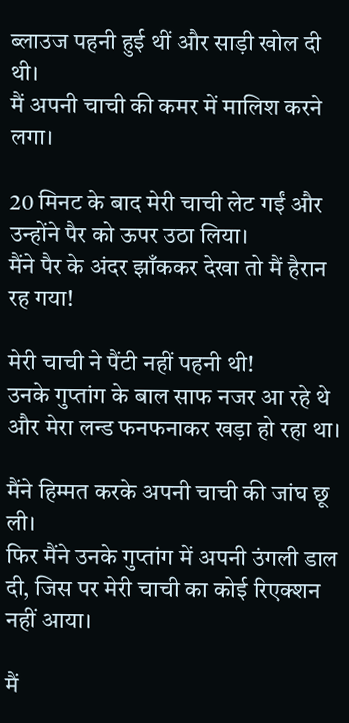ब्लाउज पहनी हुई थीं और साड़ी खोल दी थी।
मैं अपनी चाची की कमर में मालिश करने लगा।

20 मिनट के बाद मेरी चाची लेट गईं और उन्होंने पैर को ऊपर उठा लिया।
मैंने पैर के अंदर झाँककर देखा तो मैं हैरान रह गया!

मेरी चाची ने पैंटी नहीं पहनी थी!
उनके गुप्तांग के बाल साफ नजर आ रहे थे और मेरा लन्ड फनफनाकर खड़ा हो रहा था।

मैंने हिम्मत करके अपनी चाची की जांघ छू ली।
फिर मैंने उनके गुप्तांग में अपनी उंगली डाल दी, जिस पर मेरी चाची का कोई रिएक्शन नहीं आया।

मैं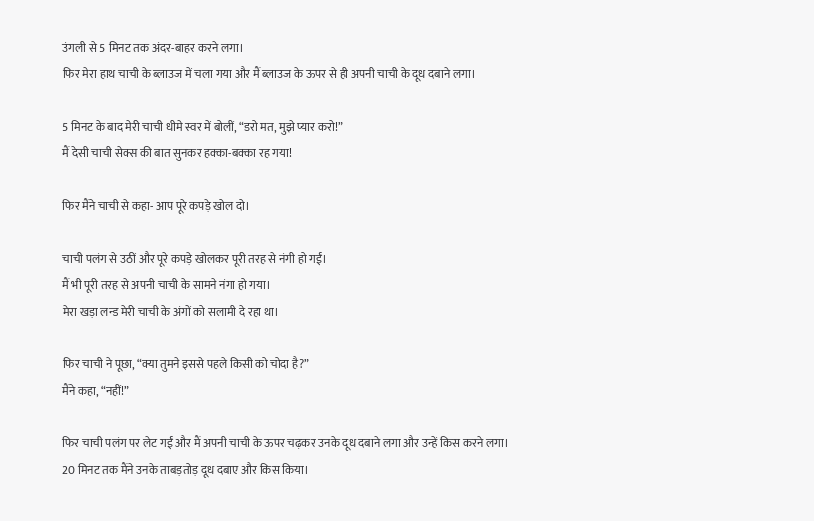उंगली से 5 मिनट तक अंदर-बाहर करने लगा।
फिर मेरा हाथ चाची के ब्लाउज में चला गया और मैं ब्लाउज के ऊपर से ही अपनी चाची के दूध दबाने लगा।

5 मिनट के बाद मेरी चाची धीमे स्वर में बोलीं, “डरो मत, मुझे प्यार करो!”
मैं देसी चाची सेक्स की बात सुनकर हक्का-बक्का रह गया!

फिर मैंने चाची से कहा- आप पूरे कपड़े खोल दो।

चाची पलंग से उठीं और पूरे कपड़े खोलकर पूरी तरह से नंगी हो गईं।
मैं भी पूरी तरह से अपनी चाची के सामने नंगा हो गया।
मेरा खड़ा लन्ड मेरी चाची के अंगों को सलामी दे रहा था।

फिर चाची ने पूछा, “क्या तुमने इससे पहले किसी को चोदा है?”
मैंने कहा, “नहीं!”

फिर चाची पलंग पर लेट गईं और मैं अपनी चाची के ऊपर चढ़कर उनके दूध दबाने लगा और उन्हें किस करने लगा।
20 मिनट तक मैंने उनके ताबड़तोड़ दूध दबाए और किस किया।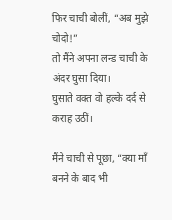फिर चाची बोलीं, “अब मुझे चोदो!”
तो मैंने अपना लन्ड चाची के अंदर घुसा दिया।
घुसाते वक्त वो हल्के दर्द से कराह उठीं।

मैंने चाची से पूछा, “क्या माँ बनने के बाद भी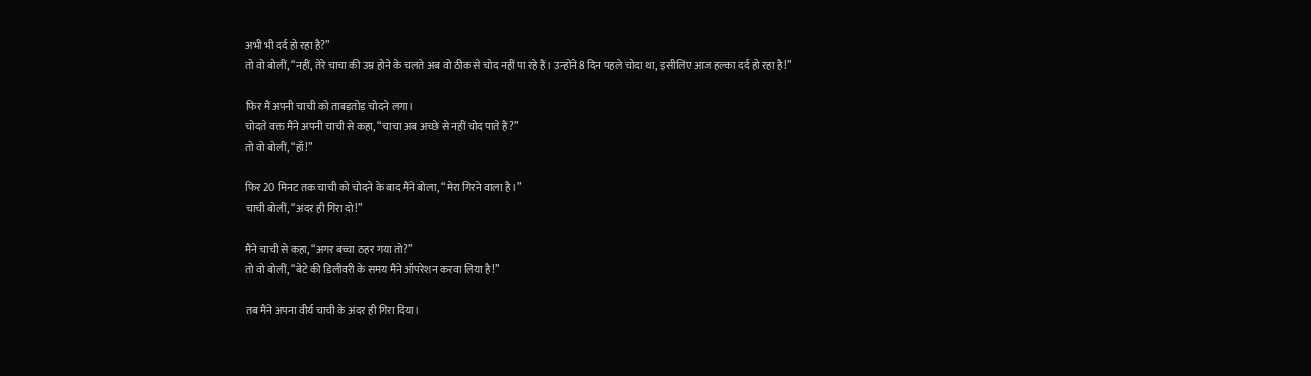अभी भी दर्द हो रहा है?”
तो वो बोलीं, “नहीं, तेरे चाचा की उम्र होने के चलते अब वो ठीक से चोद नहीं पा रहे हैं। उन्होंने 8 दिन पहले चोदा था, इसीलिए आज हल्का दर्द हो रहा है!”

फिर मैं अपनी चाची को ताबड़तोड़ चोदने लगा।
चोदते वक्त मैंने अपनी चाची से कहा, “चाचा अब अच्छे से नहीं चोद पाते हैं?”
तो वो बोलीं, “हाँ!”

फिर 20 मिनट तक चाची को चोदने के बाद मैंने बोला, “मेरा गिरने वाला है।”
चाची बोलीं, “अंदर ही गिरा दो!”

मैंने चाची से कहा, “अगर बच्चा ठहर गया तो?”
तो वो बोलीं, “बेटे की डिलीवरी के समय मैंने ऑपरेशन करवा लिया है!”

तब मैंने अपना वीर्य चाची के अंदर ही गिरा दिया।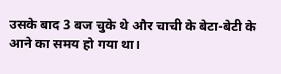उसके बाद 3 बज चुके थे और चाची के बेटा-बेटी के आने का समय हो गया था।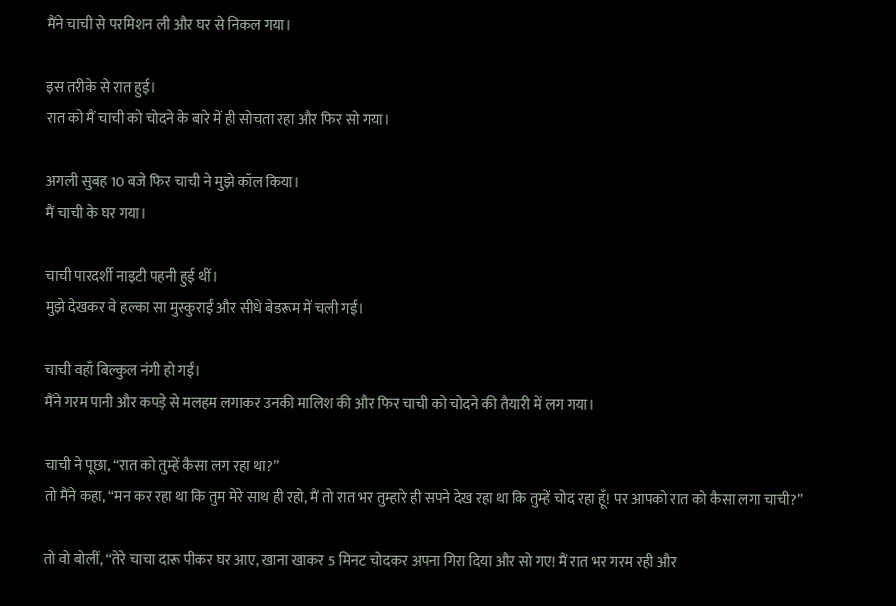मैंने चाची से परमिशन ली और घर से निकल गया।

इस तरीके से रात हुई।
रात को मैं चाची को चोदने के बारे में ही सोचता रहा और फिर सो गया।

अगली सुबह 10 बजे फिर चाची ने मुझे कॉल किया।
मैं चाची के घर गया।

चाची पारदर्शी नाइटी पहनी हुई थीं।
मुझे देखकर वे हल्का सा मुस्कुराईं और सीधे बेडरूम में चली गईं।

चाची वहाँ बिल्कुल नंगी हो गईं।
मैंने गरम पानी और कपड़े से मलहम लगाकर उनकी मालिश की और फिर चाची को चोदने की तैयारी में लग गया।

चाची ने पूछा, “रात को तुम्हें कैसा लग रहा था?”
तो मैंने कहा, “मन कर रहा था कि तुम मेरे साथ ही रहो, मैं तो रात भर तुम्हारे ही सपने देख रहा था कि तुम्हें चोद रहा हूँ! पर आपको रात को कैसा लगा चाची?”

तो वो बोलीं, “तेरे चाचा दारू पीकर घर आए, खाना खाकर 5 मिनट चोदकर अपना गिरा दिया और सो गए! मैं रात भर गरम रही और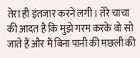तेरा ही इंतजार करने लगी। तेरे चाचा की आदत है कि मुझे गरम करके वो सो जाते हैं और मैं बिना पानी की मछली की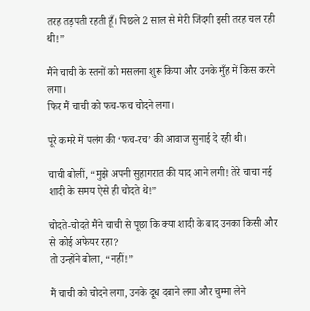तरह तड़पती रहती हूँ। पिछले 2 साल से मेरी जिंदगी इसी तरह चल रही थी!”

मैंने चाची के स्तनों को मसलना शुरू किया और उनके मुँह में किस करने लगा।
फिर मैं चाची को फच-फच चोदने लगा।

पूरे कमरे में पलंग की ‘फच-रच’ की आवाज सुनाई दे रही थी।

चाची बोलीं, “मुझे अपनी सुहागरात की याद आने लगी! तेरे चाचा नई शादी के समय ऐसे ही चोदते थे!”

चोदते-चोदते मैंने चाची से पूछा कि क्या शादी के बाद उनका किसी और से कोई अफेयर रहा?
तो उन्होंने बोला, “नहीं!”

मैं चाची को चोदने लगा, उनके दूध दबाने लगा और चुम्मा लेने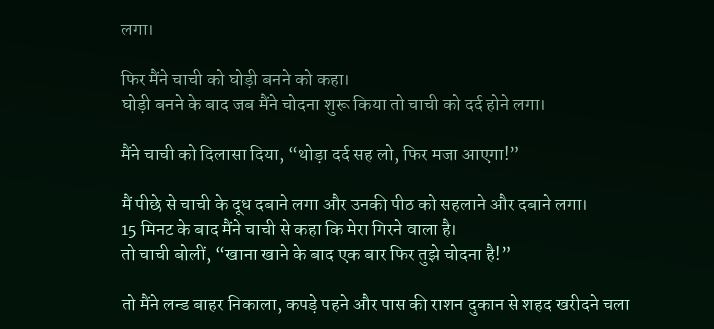लगा।

फिर मैंने चाची को घोड़ी बनने को कहा।
घोड़ी बनने के बाद जब मैंने चोदना शुरू किया तो चाची को दर्द होने लगा।

मैंने चाची को दिलासा दिया, “थोड़ा दर्द सह लो, फिर मजा आएगा!”

मैं पीछे से चाची के दूध दबाने लगा और उनकी पीठ को सहलाने और दबाने लगा।
15 मिनट के बाद मैंने चाची से कहा कि मेरा गिरने वाला है।
तो चाची बोलीं, “खाना खाने के बाद एक बार फिर तुझे चोदना है!”

तो मैंने लन्ड बाहर निकाला, कपड़े पहने और पास की राशन दुकान से शहद खरीदने चला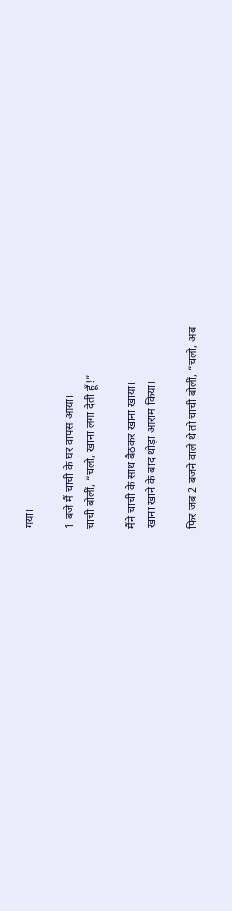गया।

1 बजे मैं चाची के घर वापस आया।
चाची बोलीं, “चलो, खाना लगा देती हूँ!”

मैंने चाची के साथ बैठकर खाना खाया।
खाना खाने के बाद थोड़ा आराम किया।

फिर जब 2 बजने वाले थे तो चाची बोलीं, “चलो, अब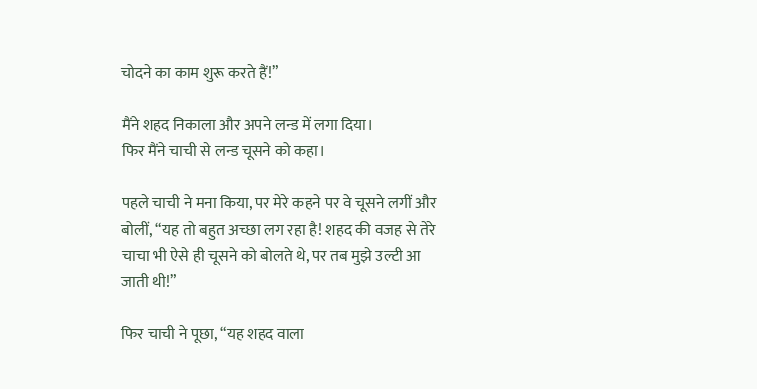चोदने का काम शुरू करते हैं!”

मैंने शहद निकाला और अपने लन्ड में लगा दिया।
फिर मैंने चाची से लन्ड चूसने को कहा।

पहले चाची ने मना किया, पर मेरे कहने पर वे चूसने लगीं और बोलीं, “यह तो बहुत अच्छा लग रहा है! शहद की वजह से तेरे चाचा भी ऐसे ही चूसने को बोलते थे, पर तब मुझे उल्टी आ जाती थी!”

फिर चाची ने पूछा, “यह शहद वाला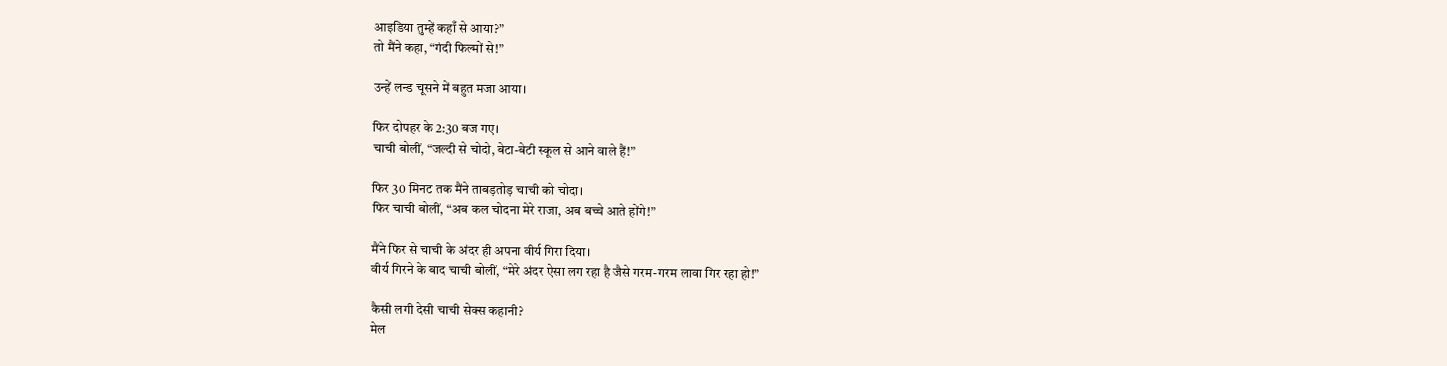आइडिया तुम्हें कहाँ से आया?”
तो मैंने कहा, “गंदी फिल्मों से!”

उन्हें लन्ड चूसने में बहुत मजा आया।

फिर दोपहर के 2:30 बज गए।
चाची बोलीं, “जल्दी से चोदो, बेटा-बेटी स्कूल से आने वाले हैं!”

फिर 30 मिनट तक मैंने ताबड़तोड़ चाची को चोदा।
फिर चाची बोलीं, “अब कल चोदना मेरे राजा, अब बच्चे आते होंगे!”

मैंने फिर से चाची के अंदर ही अपना वीर्य गिरा दिया।
वीर्य गिरने के बाद चाची बोलीं, “मेरे अंदर ऐसा लग रहा है जैसे गरम-गरम लावा गिर रहा हो!”

कैसी लगी देसी चाची सेक्स कहानी?
मेल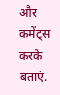और कमेंट्स करके बताएं.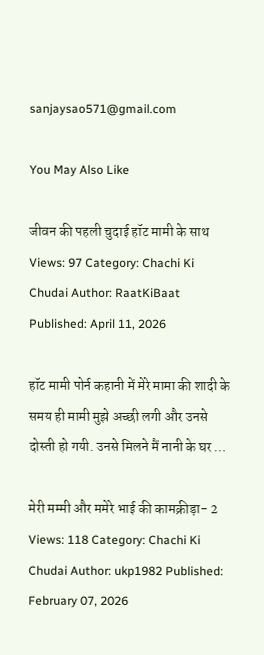sanjaysao571@gmail.com

You May Also Like

जीवन की पहली चुदाई हॉट मामी के साथ
Views: 97 Category: Chachi Ki Chudai Author: RaatKiBaat Published: April 11, 2026

हॉट मामी पोर्न कहानी में मेरे मामा की शादी के समय ही मामी मुझे अच्छी लगी और उनसे दोस्ती हो गयी. उनसे मिलने मैं नानी के घर …

मेरी मम्मी और ममेरे भाई की कामक्रीड़ा- 2
Views: 118 Category: Chachi Ki Chudai Author: ukp1982 Published: February 07, 2026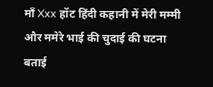माँ Xxx हॉट हिंदी कहानी में मेरी मम्मी और ममेरे भाई की चुदाई की घटना बताई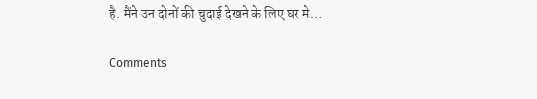है. मैंने उन दोनों की चुदाई देखने के लिए घर मे…

Comments